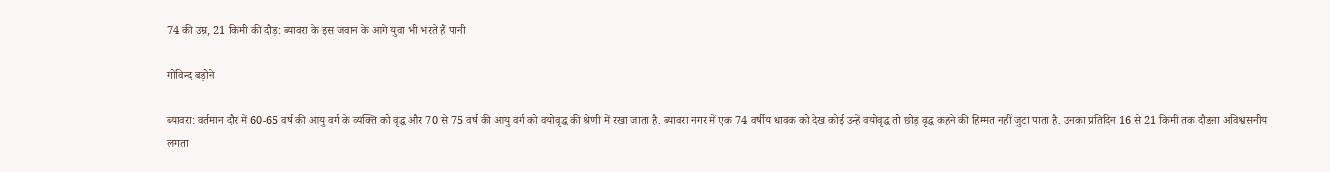74 की उम्र, 21 किमी की दौड़: ब्यावरा के इस जवान के आगे युवा भी भरते हैं पानी

गोविन्द बड़ोने

ब्यावरा: वर्तमान दौर में 60-65 वर्ष की आयु वर्ग के व्यक्ति को वृद्ध और 70 से 75 वर्ष की आयु वर्ग को वयोवृद्ध की श्रेणी में रखा जाता है. ब्यावरा नगर में एक 74 वर्षीय धावक को देख कोई उन्हें वयोवृद्ध तो छोड़ वृद्ध कहने की हिम्मत नहीं जुटा पाता है. उनका प्रतिदिन 16 से 21 किमी तक दौडऩा अविश्वसनीय लगता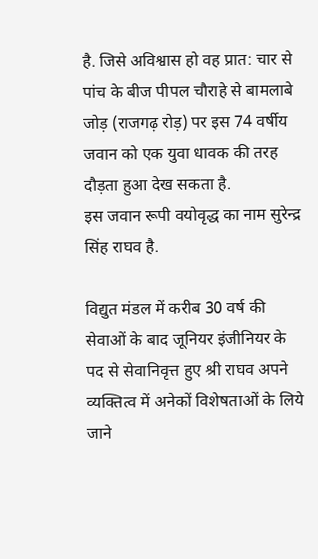है. जिसे अविश्वास हो वह प्रात: चार से पांच के बीज पीपल चौराहे से बामलाबे जोड़ (राजगढ़ रोड़) पर इस 74 वर्षीय जवान को एक युवा धावक की तरह दौड़ता हुआ देख सकता है.
इस जवान रूपी वयोवृद्ध का नाम सुरेन्द्र सिंह राघव है.

विद्युत मंडल में करीब 30 वर्ष की सेवाओं के बाद जूनियर इंजीनियर के पद से सेवानिवृत्त हुए श्री राघव अपने व्यक्तित्व में अनेकों विशेषताओं के लिये जाने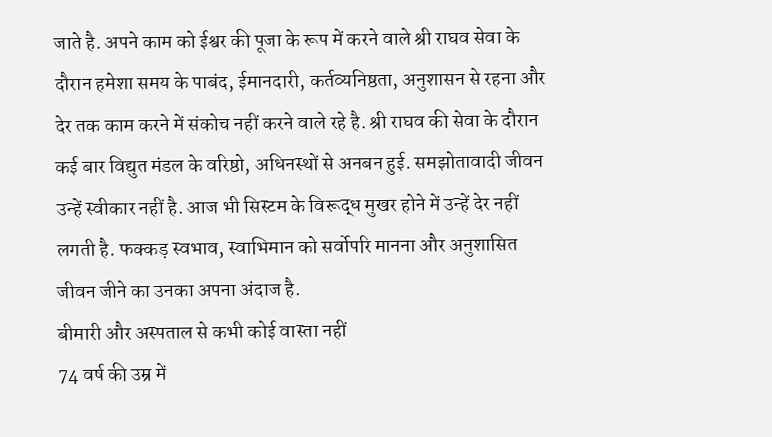जाते है. अपने काम को ईश्वर की पूजा के रूप में करने वाले श्री राघव सेवा के दौरान हमेशा समय के पाबंद, ईमानदारी, कर्तव्यनिष्ठता, अनुशासन से रहना और देर तक काम करने में संकोच नहीं करने वाले रहे है. श्री राघव की सेवा के दौरान कई बार विद्युत मंडल के वरिष्ठो, अधिनस्थों से अनबन हुई. समझोतावादी जीवन उन्हें स्वीकार नहीं है. आज भी सिस्टम के विरूद्ध मुखर होने में उन्हें देर नहीं लगती है. फक्कड़ स्वभाव, स्वाभिमान को सर्वोपरि मानना और अनुशासित जीवन जीने का उनका अपना अंदाज है.
बीमारी और अस्पताल से कभी कोई वास्ता नहीं
74 वर्ष की उम्र में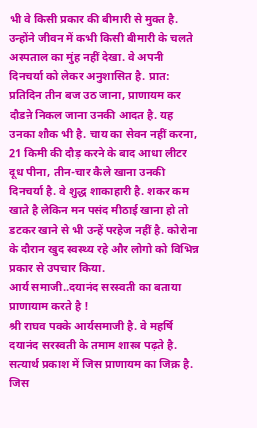भी वे किसी प्रकार की बीमारी से मुक्त है. उन्होंने जीवन में कभी किसी बीमारी के चलते अस्पताल का मुंह नहीं देखा. वे अपनी दिनचर्या को लेकर अनुशासित है. प्रात: प्रतिदिन तीन बज उठ जाना, प्राणायम कर दौडऩे निकल जाना उनकी आदत है. यह उनका शौक भी है. चाय का सेवन नहीं करना, 21 किमी की दौड़ करने के बाद आधा लीटर दूध पीना, तीन-चार कैले खाना उनकी दिनचर्या है. वे शुद्ध शाकाहारी है. शकर कम खाते है लेकिन मन पसंद मीठाई खाना हो तो डटकर खाने से भी उन्हें परहेज नहीं है. कोरोना के दौरान खुद स्वस्थ्य रहे और लोगो को विभिन्न प्रकार से उपचार किया.
आर्य समाजी..दयानंद सरस्वती का बताया
प्राणायाम करते है !
श्री राघव पक्के आर्यसमाजी है. वे महर्षि दयानंद सरस्वती के तमाम शास्त्र पढ़ते है. सत्यार्थ प्रकाश में जिस प्राणायम का जिक्र है. जिस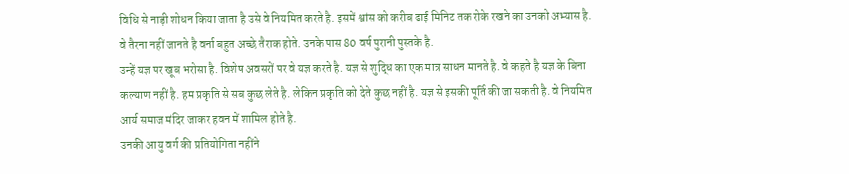विधि से नाड़ी शोधन किया जाता है उसे वे नियमित करते है. इसमें श्वांस को करीब ढाई मिनिट तक रोके रखने का उनको अभ्यास है. वे तैरना नहीं जानते है वर्ना बहुत अच्छे तैराक होते. उनके पास 80 वर्ष पुरानी पुस्तके है.
उन्हें यज्ञ पर खूब भरोसा है. विशेष अवसरों पर वे यज्ञ करते है. यज्ञ से शुद्धि का एक मात्र साधन मानते है. वे कहते है यज्ञ के बिना कल्याण नहीं है. हम प्रकृति से सब कुछ लेते है. लेकिन प्रकृति को देते कुछ नहीं है. यज्ञ से इसकी पूर्ति की जा सकती है. वे नियमित आर्य समाज मंदिर जाकर हवन में शामिल होते है.
उनकी आयु वर्ग की प्रतियोगिता नहींने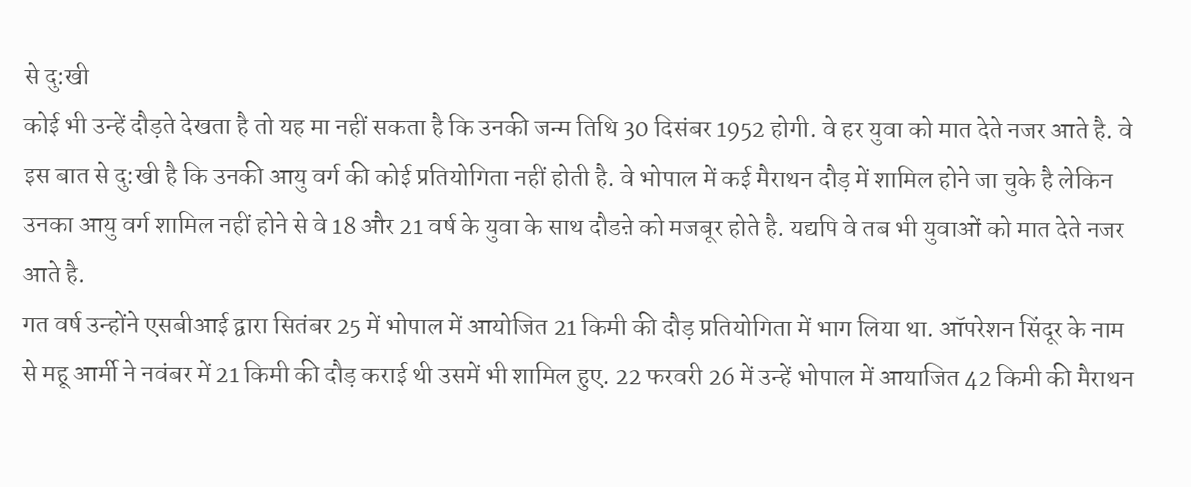से दु:खी
कोई भी उन्हें दौड़ते देखता है तो यह मा नहीं सकता है कि उनकी जन्म तिथि 30 दिसंबर 1952 होगी. वे हर युवा को मात देते नजर आते है. वे इस बात से दु:खी है कि उनकी आयु वर्ग की कोई प्रतियोगिता नहीं होती है. वे भोपाल में कई मैराथन दौड़ में शामिल होने जा चुके है लेकिन उनका आयु वर्ग शामिल नहीं होने से वे 18 और 21 वर्ष के युवा के साथ दौडऩे को मजबूर होते है. यद्यपि वे तब भी युवाओं को मात देते नजर आते है.
गत वर्ष उन्होंने एसबीआई द्वारा सितंबर 25 में भोपाल में आयोजित 21 किमी की दौड़ प्रतियोगिता में भाग लिया था. ऑपरेशन सिंदूर के नाम से महू आर्मी ने नवंबर में 21 किमी की दौड़ कराई थी उसमें भी शामिल हुए. 22 फरवरी 26 में उन्हें भोपाल में आयाजित 42 किमी की मैराथन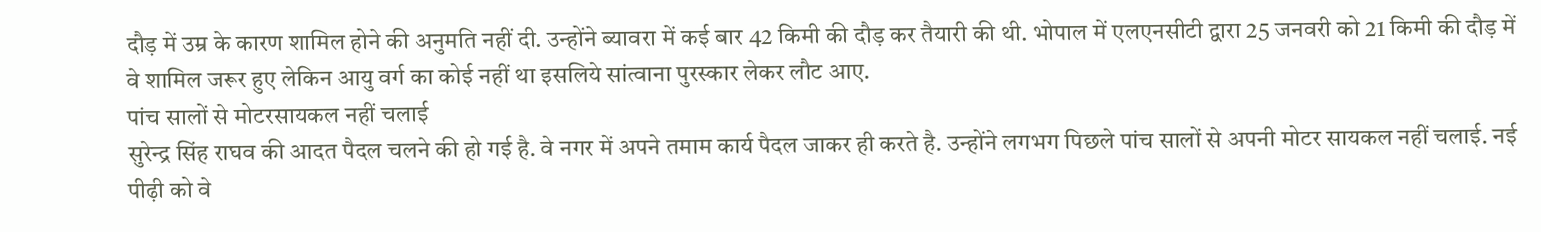दौड़ में उम्र के कारण शामिल होने की अनुमति नहीं दी. उन्होंने ब्यावरा में कई बार 42 किमी की दौड़ कर तैयारी की थी. भोपाल में एलएनसीटी द्वारा 25 जनवरी को 21 किमी की दौड़ में वे शामिल जरूर हुए लेकिन आयु वर्ग का कोई नहीं था इसलिये सांत्वाना पुरस्कार लेकर लौट आए.
पांच सालों से मोटरसायकल नहीं चलाई
सुरेन्द्र सिंह राघव की आदत पैदल चलने की हो गई है. वे नगर में अपने तमाम कार्य पैदल जाकर ही करते है. उन्होंने लगभग पिछले पांच सालों से अपनी मोटर सायकल नहीं चलाई. नई पीढ़ी को वे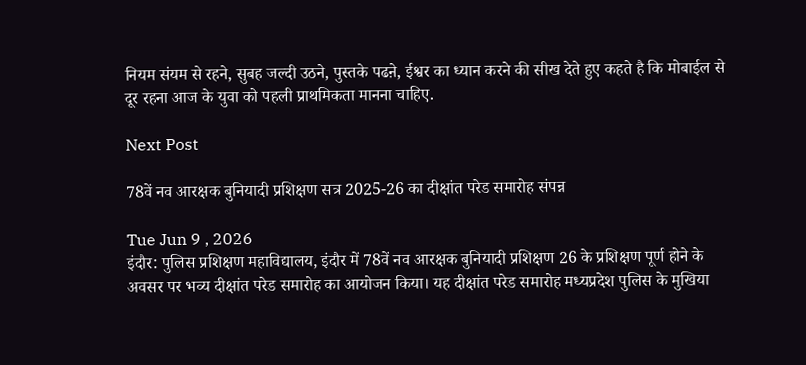नियम संयम से रहने, सुबह जल्दी उठने, पुस्तके पढऩे, ईश्वर का ध्यान करने की सीख देते हुए कहते है कि मोबाईल से दूर रहना आज के युवा को पहली प्राथमिकता मानना चाहिए.

Next Post

78वें नव आरक्षक बुनियादी प्रशिक्षण सत्र 2025-26 का दीक्षांत परेड समारोह संपन्न

Tue Jun 9 , 2026
इंदौर: पुलिस प्रशिक्षण महाविद्यालय, इंदौर में 78वें नव आरक्षक बुनियादी प्रशिक्षण 26 के प्रशिक्षण पूर्ण होने के अवसर पर भव्य दीक्षांत परेड समारोह का आयोजन किया। यह दीक्षांत परेड समारोह मध्यप्रदेश पुलिस के मुखिया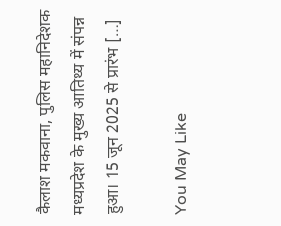कैलाश मकवाना, पुलिस महानिदेशक मध्यप्रदेश के मुख्य आतिथ्य में संपन्न हुआ। 15 जून 2025 से प्रारंभ […]

You May Like